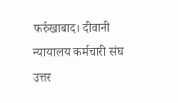फर्रुखाबाद। दीवानी न्यायालय कर्मचारी संघ उत्तर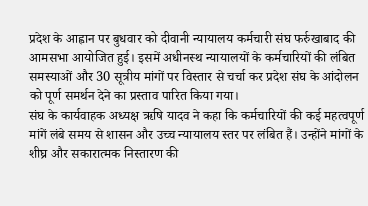प्रदेश के आह्वान पर बुधवार को दीवानी न्यायालय कर्मचारी संघ फर्रुखाबाद की आमसभा आयोजित हुई। इसमें अधीनस्थ न्यायालयों के कर्मचारियों की लंबित समस्याओं और 30 सूत्रीय मांगों पर विस्तार से चर्चा कर प्रदेश संघ के आंदोलन को पूर्ण समर्थन देने का प्रस्ताव पारित किया गया।
संघ के कार्यवाहक अध्यक्ष ऋषि यादव ने कहा कि कर्मचारियों की कई महत्वपूर्ण मांगें लंबे समय से शासन और उच्च न्यायालय स्तर पर लंबित हैं। उन्होंने मांगों के शीघ्र और सकारात्मक निस्तारण की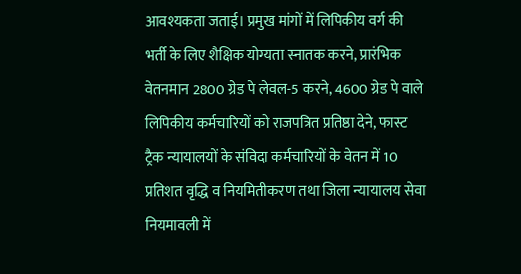आवश्यकता जताई। प्रमुख मांगों में लिपिकीय वर्ग की भर्ती के लिए शैक्षिक योग्यता स्नातक करने, प्रारंभिक वेतनमान 2800 ग्रेड पे लेवल-5 करने, 4600 ग्रेड पे वाले लिपिकीय कर्मचारियों को राजपत्रित प्रतिष्ठा देने, फास्ट ट्रैक न्यायालयों के संविदा कर्मचारियों के वेतन में 10 प्रतिशत वृद्धि व नियमितीकरण तथा जिला न्यायालय सेवा नियमावली में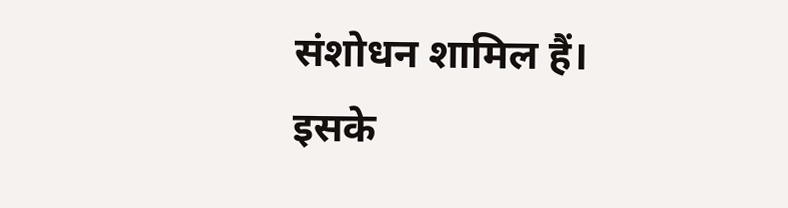संशोधन शामिल हैं।
इसके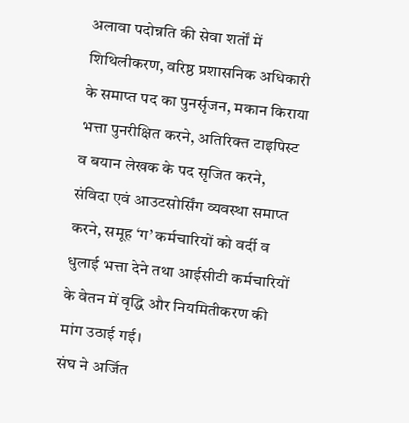अलावा पदोन्नति की सेवा शर्तों में शिथिलीकरण, वरिष्ठ प्रशासनिक अधिकारी के समाप्त पद का पुनर्सृजन, मकान किराया भत्ता पुनरीक्षित करने, अतिरिक्त टाइपिस्ट व बयान लेखक के पद सृजित करने, संविदा एवं आउटसोर्सिंग व्यवस्था समाप्त करने, समूह ‘ग’ कर्मचारियों को वर्दी व धुलाई भत्ता देने तथा आईसीटी कर्मचारियों के वेतन में वृद्धि और नियमितीकरण की मांग उठाई गई।
संघ ने अर्जित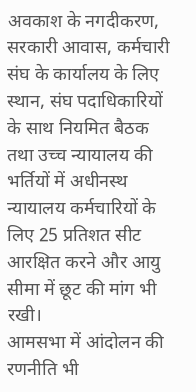अवकाश के नगदीकरण, सरकारी आवास, कर्मचारी संघ के कार्यालय के लिए स्थान, संघ पदाधिकारियों के साथ नियमित बैठक तथा उच्च न्यायालय की भर्तियों में अधीनस्थ न्यायालय कर्मचारियों के लिए 25 प्रतिशत सीट आरक्षित करने और आयु सीमा में छूट की मांग भी रखी।
आमसभा में आंदोलन की रणनीति भी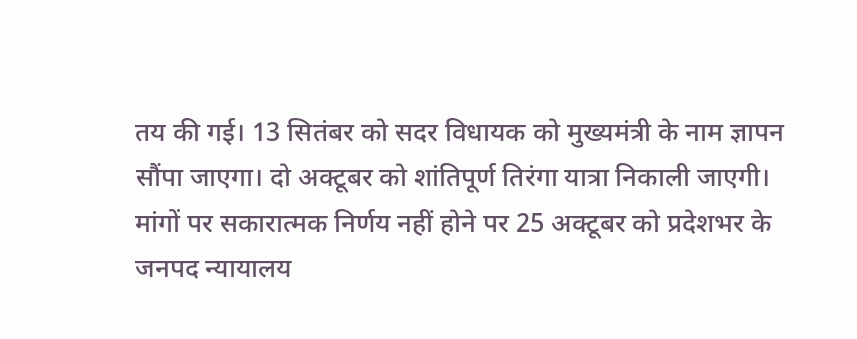तय की गई। 13 सितंबर को सदर विधायक को मुख्यमंत्री के नाम ज्ञापन सौंपा जाएगा। दो अक्टूबर को शांतिपूर्ण तिरंगा यात्रा निकाली जाएगी। मांगों पर सकारात्मक निर्णय नहीं होने पर 25 अक्टूबर को प्रदेशभर के जनपद न्यायालय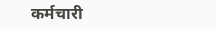कर्मचारी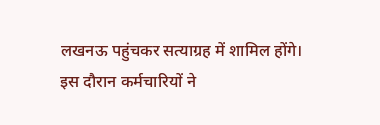लखनऊ पहुंचकर सत्याग्रह में शामिल होंगे। इस दौरान कर्मचारियों ने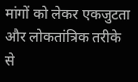मांगों को लेकर एकजुटता और लोकतांत्रिक तरीके से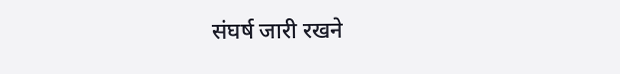संघर्ष जारी रखने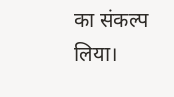का संकल्प लिया।